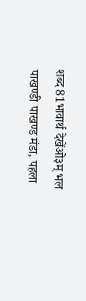शब्द 81भावार्थ देखेंओ३म् भल पाखण्डी पाखण्ड मंडा, पहला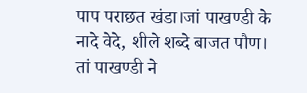पाप पराछत खंडा।जां पाखण्डी के नादे वेदे, शीले शब्दे बाजत पौण। तां पाखण्डी ने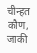चीन्हत कौण, जाकी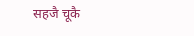सहजै चूकै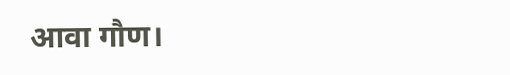आवा गौण।